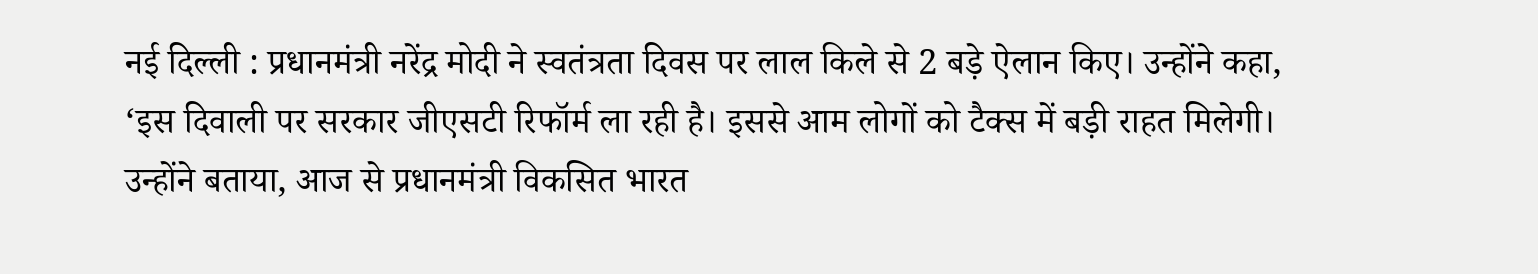नई दिल्ली : प्रधानमंत्री नरेंद्र मोदी ने स्वतंत्रता दिवस पर लाल किले से 2 बड़े ऐलान किए। उन्होंने कहा, ‘इस दिवाली पर सरकार जीएसटी रिफॉर्म ला रही है। इससे आम लोगों को टैक्स में बड़ी राहत मिलेगी।
उन्होंने बताया, आज से प्रधानमंत्री विकसित भारत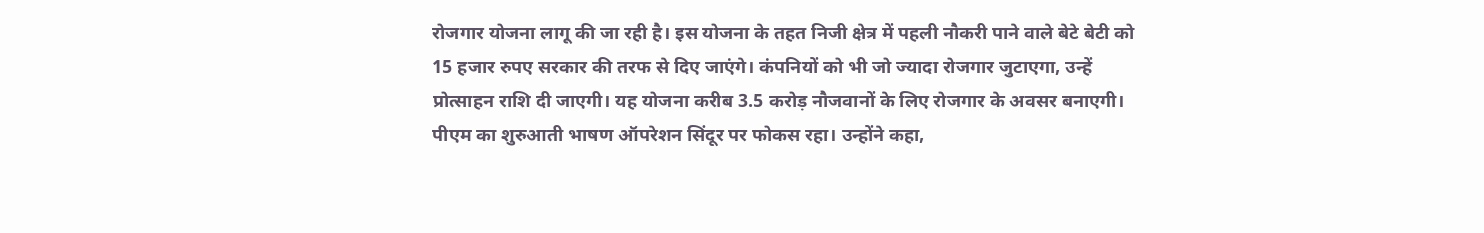रोजगार योजना लागू की जा रही है। इस योजना के तहत निजी क्षेत्र में पहली नौकरी पाने वाले बेटे बेटी को 15 हजार रुपए सरकार की तरफ से दिए जाएंगे। कंपनियों को भी जो ज्यादा रोजगार जुटाएगा, उन्हें प्रोत्साहन राशि दी जाएगी। यह योजना करीब 3.5 करोड़ नौजवानों के लिए रोजगार के अवसर बनाएगी।
पीएम का शुरुआती भाषण ऑपरेशन सिंदूर पर फोकस रहा। उन्होंने कहा,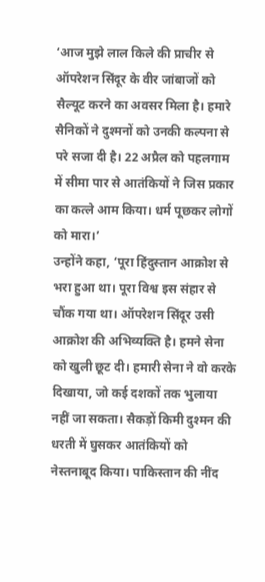‘आज मुझे लाल किले की प्राचीर से ऑपरेशन सिंदूर के वीर जांबाजों को सैल्यूट करने का अवसर मिला है। हमारे सैनिकों ने दुश्मनों को उनकी कल्पना से परे सजा दी है। 22 अप्रैल को पहलगाम में सीमा पार से आतंकियों ने जिस प्रकार का कत्ले आम किया। धर्म पूछकर लोगों को मारा।’
उन्होंने कहा, ‘पूरा हिंदुस्तान आक्रोश से भरा हुआ था। पूरा विश्व इस संहार से चौंक गया था। ऑपरेशन सिंदूर उसी आक्रोश की अभिव्यक्ति है। हमने सेना को खुली छूट दी। हमारी सेना ने वो करके दिखाया, जो कई दशकों तक भुलाया नहीं जा सकता। सैकड़ों किमी दुश्मन की धरती में घुसकर आतंकियों को नेस्तनाबूद किया। पाकिस्तान की नींद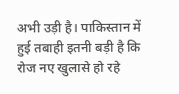अभी उड़ी है। पाकिस्तान में हुई तबाही इतनी बड़ी है कि रोज नए खुलासे हो रहे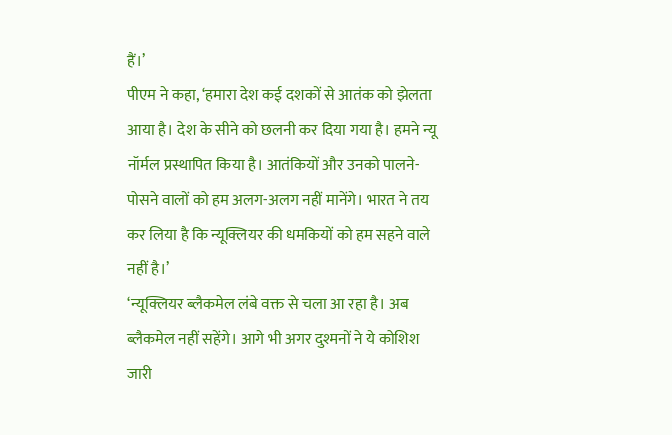हैं।’
पीएम ने कहा, ‘हमारा देश कई दशकों से आतंक को झेलता आया है। देश के सीने को छलनी कर दिया गया है। हमने न्यू नॉर्मल प्रस्थापित किया है। आतंकियों और उनको पालने-पोसने वालों को हम अलग-अलग नहीं मानेंगे। भारत ने तय कर लिया है कि न्यूक्लियर की धमकियों को हम सहने वाले नहीं है।’
‘न्यूक्लियर ब्लैकमेल लंबे वक्त से चला आ रहा है। अब ब्लैकमेल नहीं सहेंगे। आगे भी अगर दुश्मनों ने ये कोशिश जारी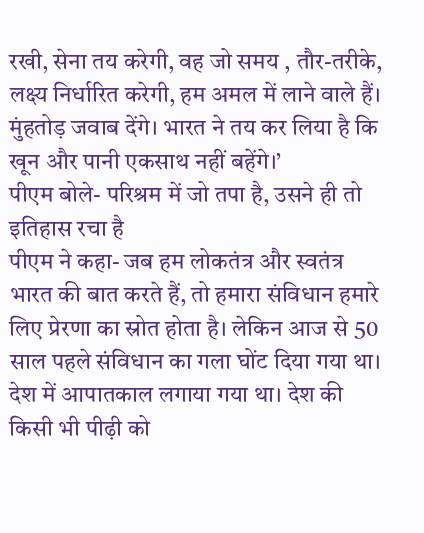रखी, सेना तय करेगी, वह जो समय , तौर-तरीके, लक्ष्य निर्धारित करेगी, हम अमल में लाने वाले हैं। मुंहतोड़ जवाब देंगे। भारत ने तय कर लिया है कि खून और पानी एकसाथ नहीं बहेंगे।’
पीएम बोले- परिश्रम में जो तपा है, उसने ही तो इतिहास रचा है
पीएम ने कहा- जब हम लोकतंत्र और स्वतंत्र भारत की बात करते हैं, तो हमारा संविधान हमारे लिए प्रेरणा का स्रोत होता है। लेकिन आज से 50 साल पहले संविधान का गला घोंट दिया गया था। देश में आपातकाल लगाया गया था। देश की किसी भी पीढ़ी को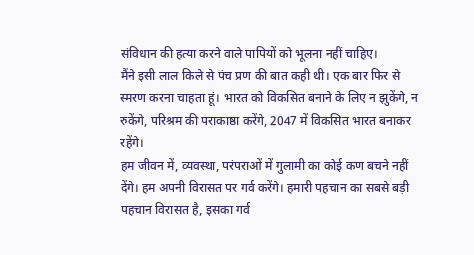संविधान की हत्या करने वाले पापियों को भूलना नहीं चाहिए।
मैंने इसी लाल किले से पंच प्रण की बात कही थी। एक बार फिर से स्मरण करना चाहता हूं। भारत को विकसित बनाने के लिए न झुकेंगे, न रुकेंगे, परिश्रम की पराकाष्ठा करेंगे, 2047 में विकसित भारत बनाकर रहेंगे।
हम जीवन में, व्यवस्था, परंपराओं में गुलामी का कोई कण बचने नहीं देंगे। हम अपनी विरासत पर गर्व करेंगे। हमारी पहचान का सबसे बड़ी पहचान विरासत है, इसका गर्व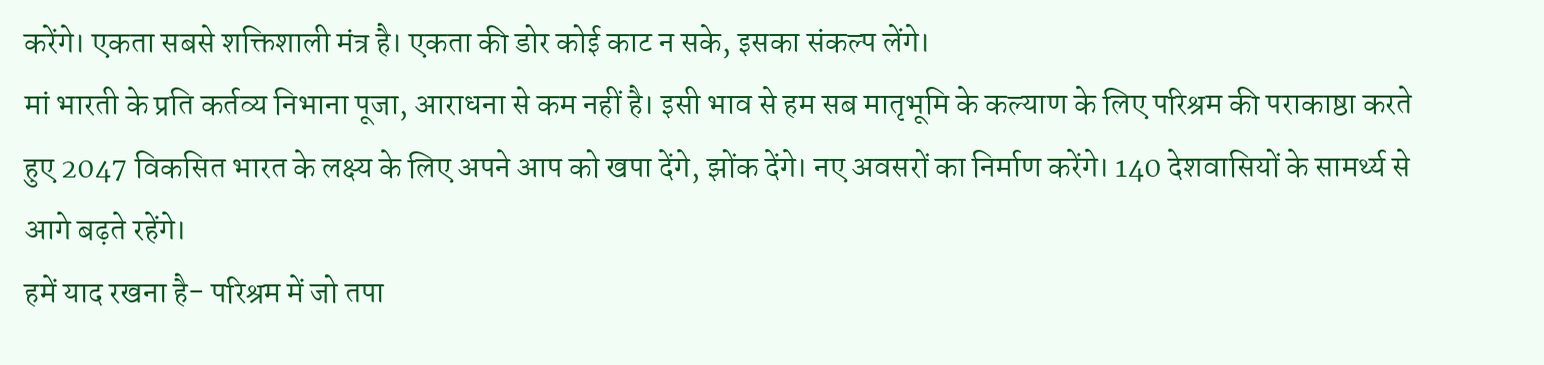करेंगे। एकता सबसे शक्तिशाली मंत्र है। एकता की डोर कोई काट न सके, इसका संकल्प लेंगे।
मां भारती के प्रति कर्तव्य निभाना पूजा, आराधना से कम नहीं है। इसी भाव से हम सब मातृभूमि के कल्याण के लिए परिश्रम की पराकाष्ठा करते हुए 2047 विकसित भारत के लक्ष्य के लिए अपने आप को खपा देंगे, झोंक देंगे। नए अवसरों का निर्माण करेंगे। 140 देशवासियों के सामर्थ्य से आगे बढ़ते रहेंगे।
हमें याद रखना है- परिश्रम में जो तपा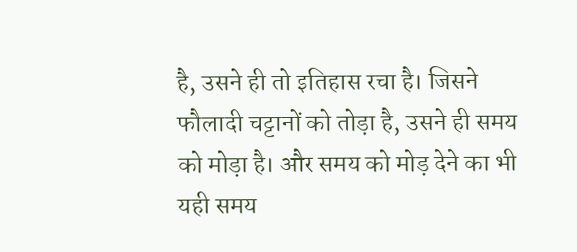है, उसने ही तो इतिहास रचा है। जिसने फौलादी चट्टानों को तोड़ा है, उसने ही समय को मोड़ा है। और समय को मोड़ देने का भी यही समय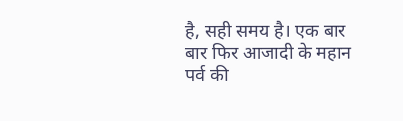है, सही समय है। एक बार बार फिर आजादी के महान पर्व की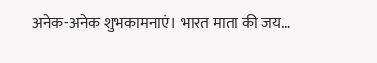अनेक-अनेक शुभकामनाएं। भारत माता की जय…